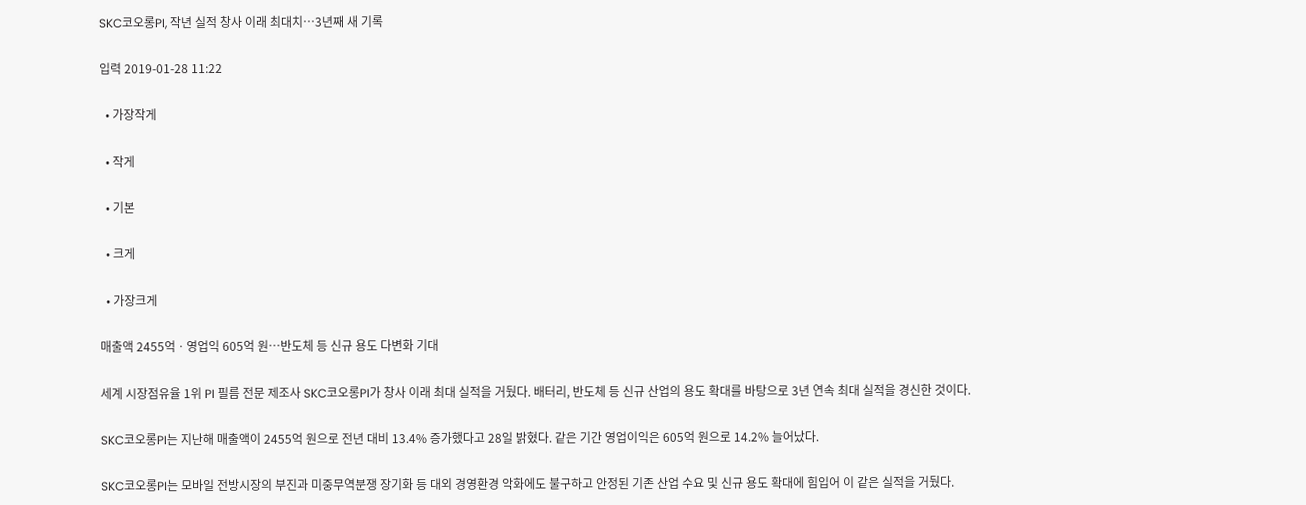SKC코오롱PI, 작년 실적 창사 이래 최대치…3년째 새 기록

입력 2019-01-28 11:22

  • 가장작게

  • 작게

  • 기본

  • 크게

  • 가장크게

매출액 2455억ㆍ영업익 605억 원…반도체 등 신규 용도 다변화 기대

세계 시장점유율 1위 PI 필름 전문 제조사 SKC코오롱PI가 창사 이래 최대 실적을 거뒀다. 배터리, 반도체 등 신규 산업의 용도 확대를 바탕으로 3년 연속 최대 실적을 경신한 것이다.

SKC코오롱PI는 지난해 매출액이 2455억 원으로 전년 대비 13.4% 증가했다고 28일 밝혔다. 같은 기간 영업이익은 605억 원으로 14.2% 늘어났다.

SKC코오롱PI는 모바일 전방시장의 부진과 미중무역분쟁 장기화 등 대외 경영환경 악화에도 불구하고 안정된 기존 산업 수요 및 신규 용도 확대에 힘입어 이 같은 실적을 거뒀다.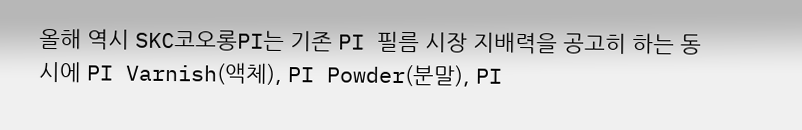올해 역시 SKC코오롱PI는 기존 PI 필름 시장 지배력을 공고히 하는 동시에 PI Varnish(액체), PI Powder(분말), PI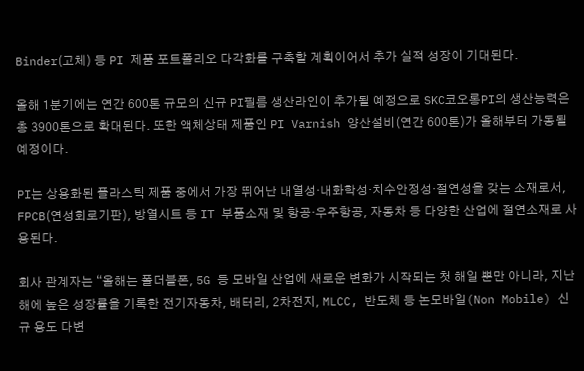Binder(고체) 등 PI 제품 포트폴리오 다각화를 구축할 계획이어서 추가 실적 성장이 기대된다.

올해 1분기에는 연간 600톤 규모의 신규 PI필름 생산라인이 추가될 예정으로 SKC코오롱PI의 생산능력은 총 3900톤으로 확대된다. 또한 액체상태 제품인 PI Varnish 양산설비(연간 600톤)가 올해부터 가동될 예정이다.

PI는 상용화된 플라스틱 제품 중에서 가장 뛰어난 내열성·내화학성·치수안정성·절연성을 갖는 소재로서, FPCB(연성회로기판), 방열시트 등 IT 부품소재 및 항공·우주항공, 자동차 등 다양한 산업에 절연소재로 사용된다.

회사 관계자는 “올해는 폴더블폰, 5G 등 모바일 산업에 새로운 변화가 시작되는 첫 해일 뿐만 아니라, 지난해에 높은 성장률을 기록한 전기자동차, 배터리, 2차전지, MLCC, 반도체 등 논모바일(Non Mobile) 신규 용도 다변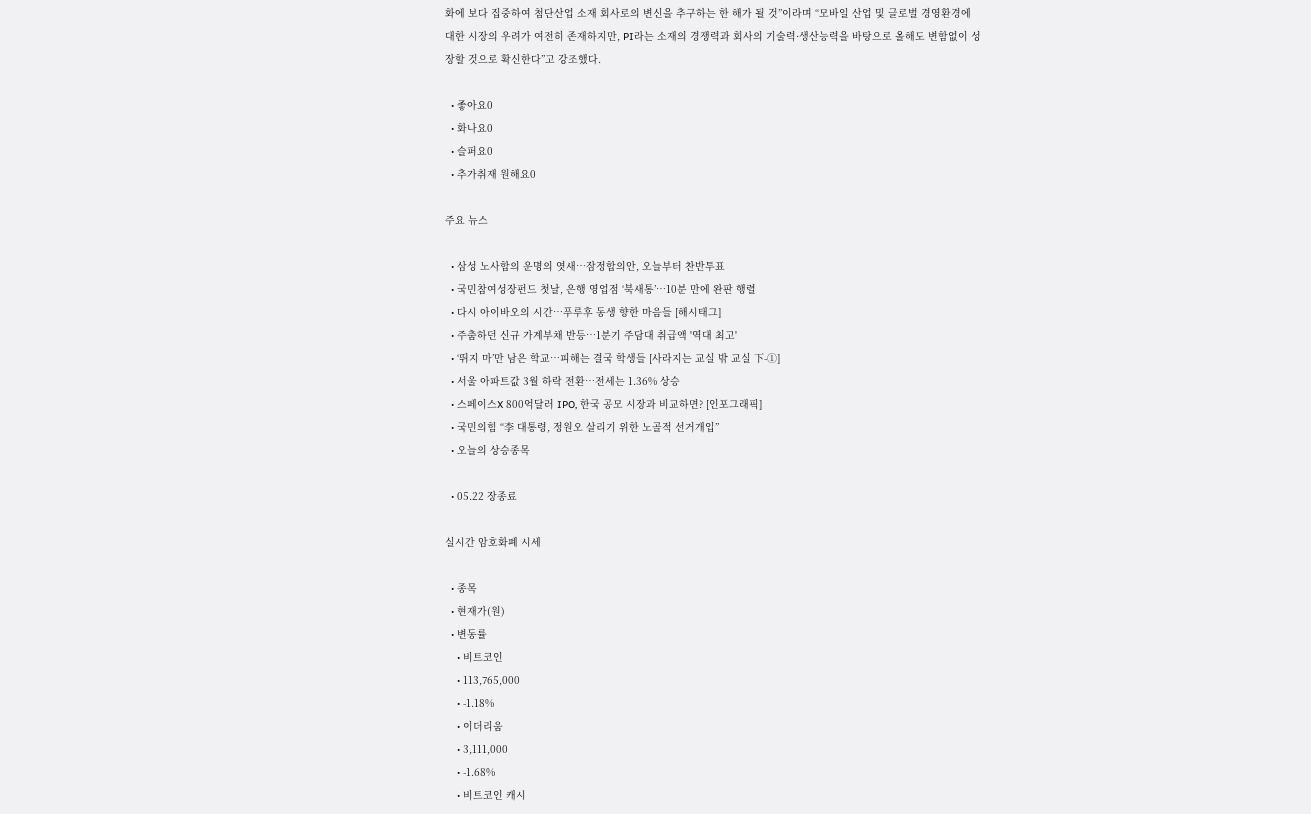화에 보다 집중하여 첨단산업 소재 회사로의 변신을 추구하는 한 해가 될 것”이라며 “모바일 산업 및 글로벌 경영환경에 대한 시장의 우려가 여전히 존재하지만, PI라는 소재의 경쟁력과 회사의 기술력·생산능력을 바탕으로 올해도 변함없이 성장할 것으로 확신한다”고 강조했다.

  • 좋아요0
  • 화나요0
  • 슬퍼요0
  • 추가취재 원해요0

주요 뉴스

  • 삼성 노사합의 운명의 엿새⋯잠정합의안, 오늘부터 찬반투표
  • 국민참여성장펀드 첫날, 은행 영업점 ‘북새통’⋯10분 만에 완판 행렬
  • 다시 아이바오의 시간…푸루후 동생 향한 마음들 [해시태그]
  • 주춤하던 신규 가계부채 반등⋯1분기 주담대 취급액 '역대 최고'
  • ‘뛰지 마’만 남은 학교…피해는 결국 학생들 [사라지는 교실 밖 교실 下-①]
  • 서울 아파트값 3월 하락 전환⋯전세는 1.36% 상승
  • 스페이스X 800억달러 IPO, 한국 공모 시장과 비교하면? [인포그래픽]
  • 국민의힘 “李 대통령, 정원오 살리기 위한 노골적 선거개입”
  • 오늘의 상승종목

  • 05.22 장종료

실시간 암호화폐 시세

  • 종목
  • 현재가(원)
  • 변동률
    • 비트코인
    • 113,765,000
    • -1.18%
    • 이더리움
    • 3,111,000
    • -1.68%
    • 비트코인 캐시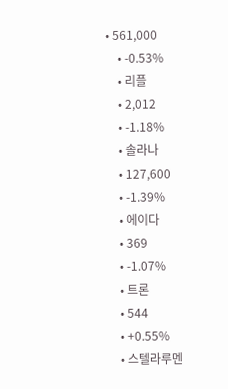• 561,000
    • -0.53%
    • 리플
    • 2,012
    • -1.18%
    • 솔라나
    • 127,600
    • -1.39%
    • 에이다
    • 369
    • -1.07%
    • 트론
    • 544
    • +0.55%
    • 스텔라루멘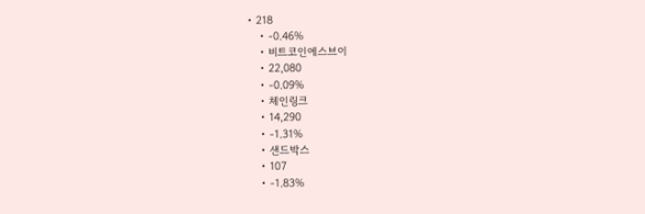• 218
    • -0.46%
    • 비트코인에스브이
    • 22,080
    • -0.09%
    • 체인링크
    • 14,290
    • -1.31%
    • 샌드박스
    • 107
    • -1.83%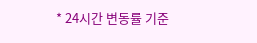* 24시간 변동률 기준